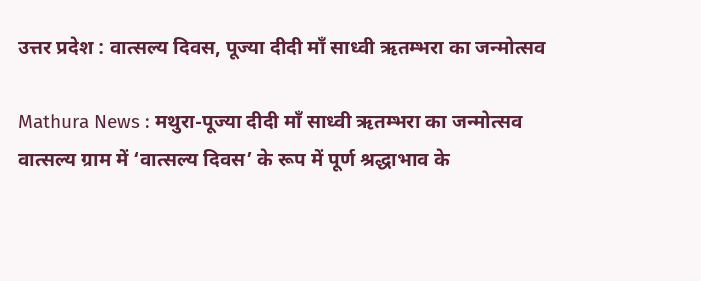उत्तर प्रदेश : वात्सल्य दिवस, पूज्या दीदी माँ साध्वी ऋतम्भरा का जन्मोत्सव

Mathura News : मथुरा-पूज्या दीदी माँ साध्वी ऋतम्भरा का जन्मोत्सव वात्सल्य ग्राम में ‘वात्सल्य दिवस’ के रूप में पूर्ण श्रद्धाभाव के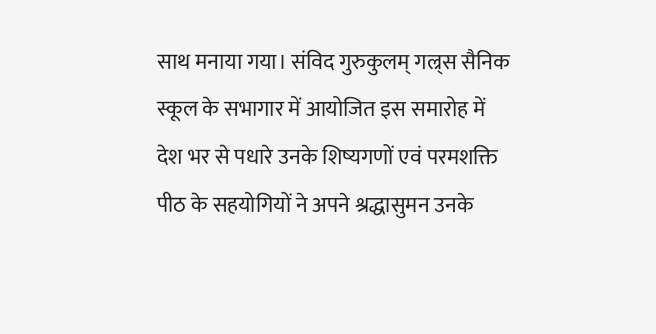साथ मनाया गया। संविद गुरुकुलम् गल्र्स सैनिक स्कूल के सभागार में आयोजित इस समारोह में देश भर से पधारे उनके शिष्यगणों एवं परमशक्ति पीठ के सहयोगियों ने अपने श्रद्धासुमन उनके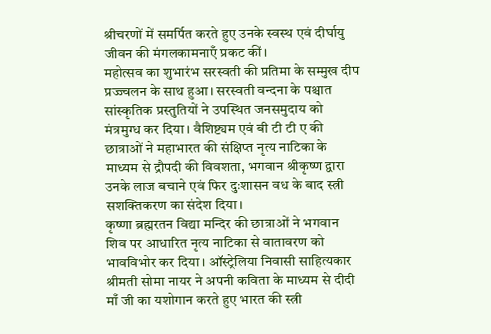श्रीचरणों में समर्पित करते हुए उनके स्वस्थ एवं दीर्घायु जीवन की मंगलकामनाएँ प्रकट कीं।
महोत्सव का शुभारंभ सरस्वती की प्रतिमा के सम्मुख दीप प्रज्ज्वलन के साथ हुआ। सरस्वती वन्दना के पश्चात सांस्कृतिक प्रस्तुतियों ने उपस्थित जनसमुदाय को मंत्रमुग्ध कर दिया। वैशिष्ट्यम एवं बी टी टी ए की छात्राओं ने महाभारत की संक्षिप्त नृत्य नाटिका के माध्यम से द्रौपदी की विवशता, भगवान श्रीकृष्ण द्वारा उनके लाज बचाने एवं फिर दुःशासन वध के बाद स्त्री सशक्तिकरण का संदेश दिया।
कृष्णा ब्रह्मरतन विद्या मन्दिर की छात्राओं ने भगवान शिव पर आधारित नृत्य नाटिका से वातावरण को भावविभोर कर दिया। ऑस्ट्रेलिया निवासी साहित्यकार श्रीमती सोमा नायर ने अपनी कविता के माध्यम से दीदी माँ जी का यशोगान करते हुए भारत की स्त्री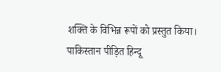शक्ति के विभिन्न रूपों को प्रस्तुत किया।
पाकिस्तान पीड़ित हिन्दू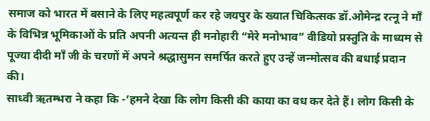समाज को भारत में बसाने के लिए महत्वपूर्ण कर रहे जयपुर के ख्यात चिकित्सक डॉ.ओमेन्द्र रत्नू ने माँ के विभिन्न भूमिकाओं के प्रति अपनी अत्यन्त ही मनोहारी “मेरे मनोभाव” वीडियो प्रस्तुति के माध्यम से पूज्या दीदी माँ जी के चरणों में अपने श्रद्धासुमन समर्पित करते हुए उन्हें जन्मोत्सव की बधाई प्रदान की।
साध्वी ऋतम्भरा ने कहा कि -‘हमने देखा कि लोग किसी की काया का वध कर देते हैं। लोग किसी के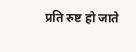प्रति रुष्ट हो जाते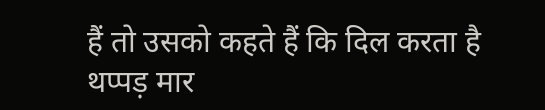हैं तो उसको कहते हैं कि दिल करता है थप्पड़ मार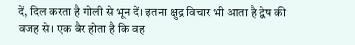दें, दिल करता है गोली से भून दें। इतना क्षुद्र विचार भी आता है द्वेष की वजह से। एक बैर होता है कि वह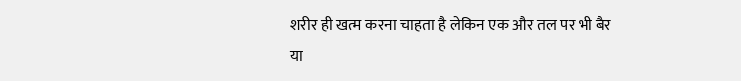शरीर ही खत्म करना चाहता है लेकिन एक और तल पर भी बैर या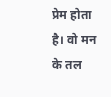प्रेम होता है। वो मन के तल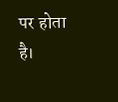पर होता है।